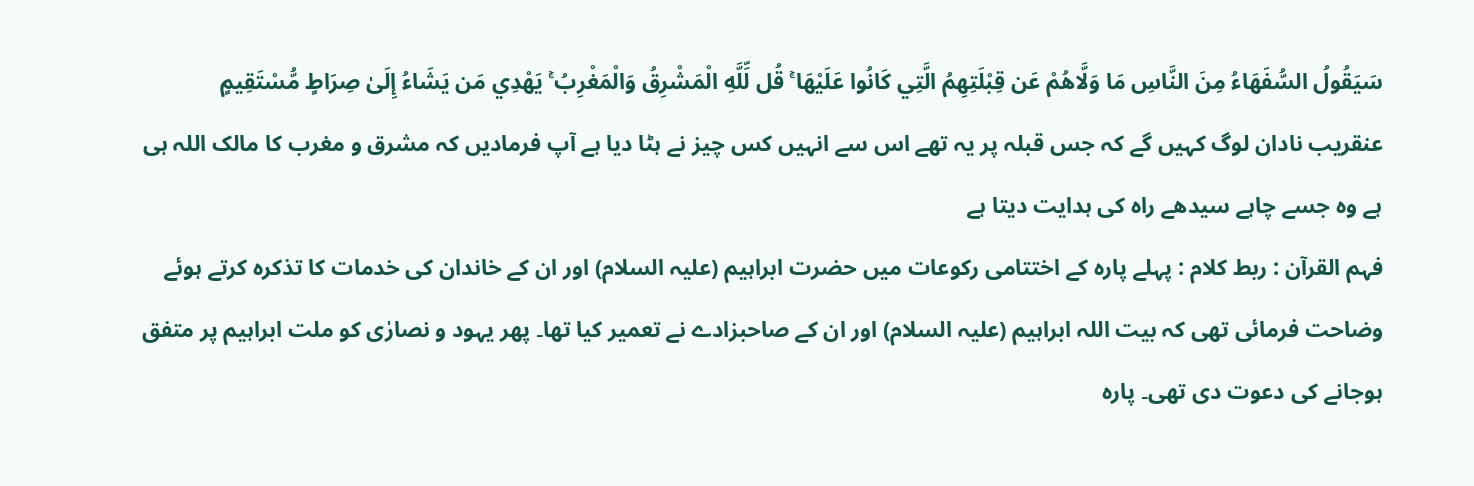سَيَقُولُ السُّفَهَاءُ مِنَ النَّاسِ مَا وَلَّاهُمْ عَن قِبْلَتِهِمُ الَّتِي كَانُوا عَلَيْهَا ۚ قُل لِّلَّهِ الْمَشْرِقُ وَالْمَغْرِبُ ۚ يَهْدِي مَن يَشَاءُ إِلَىٰ صِرَاطٍ مُّسْتَقِيمٍ
عنقریب نادان لوگ کہیں گے کہ جس قبلہ پر یہ تھے اس سے انہیں کس چیز نے ہٹا دیا ہے آپ فرمادیں کہ مشرق و مغرب کا مالک اللہ ہی ہے وہ جسے چاہے سیدھے راہ کی ہدایت دیتا ہے
فہم القرآن : ربط کلام : پہلے پارہ کے اختتامی رکوعات میں حضرت ابراہیم (علیہ السلام) اور ان کے خاندان کی خدمات کا تذکرہ کرتے ہوئے وضاحت فرمائی تھی کہ بیت اللہ ابراہیم (علیہ السلام) اور ان کے صاحبزادے نے تعمیر کیا تھا۔ پھر یہود و نصارٰی کو ملت ابراہیم پر متفق ہوجانے کی دعوت دی تھی۔ پارہ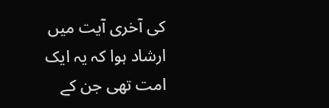کی آخری آیت میں ارشاد ہوا کہ یہ ایک امت تھی جن کے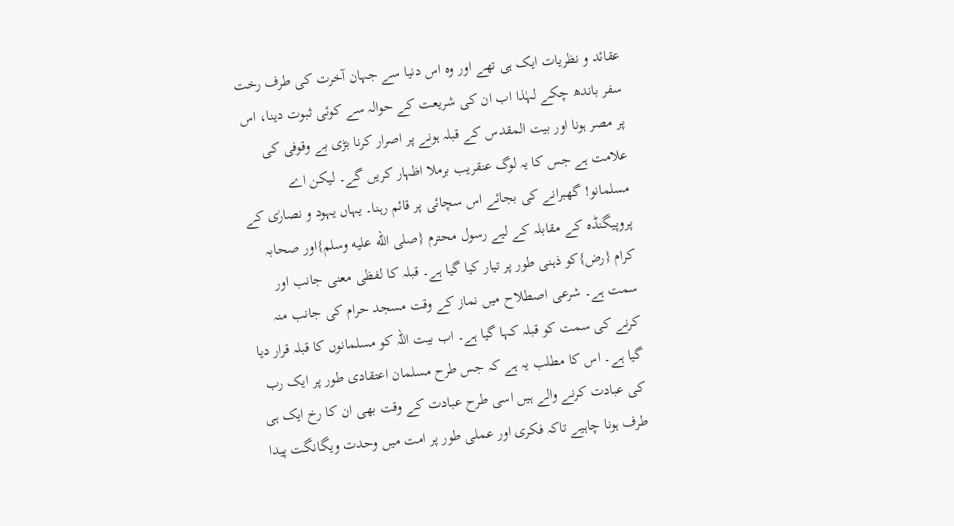عقائد و نظریات ایک ہی تھے اور وہ اس دنیا سے جہان آخرت کی طرف رخت سفر باندھ چکے لہٰذا اب ان کی شریعت کے حوالہ سے کوئی ثبوت دینا، اس پر مصر ہونا اور بیت المقدس کے قبلہ ہونے پر اصرار کرنا بڑی بے وقوفی کی علامت ہے جس کا یہ لوگ عنقریب برملا اظہار کریں گے۔ لیکن اے مسلمانو! گھبرانے کی بجائے اس سچائی پر قائم رہنا۔ یہاں یہود و نصارٰی کے پروپیگنڈہ کے مقابلہ کے لیے رسول محترم {صلى الله عليه وسلم}اور صحابہ کرام {رض}کو ذہنی طور پر تیار کیا گیا ہے۔ قبلہ کا لفظی معنی جانب اور سمت ہے۔ شرعی اصطلاح میں نماز کے وقت مسجد حرام کی جانب منہ کرنے کی سمت کو قبلہ کہا گیا ہے۔ اب بیت اللہ کو مسلمانوں کا قبلہ قرار دیا گیا ہے۔ اس کا مطلب یہ ہے کہ جس طرح مسلمان اعتقادی طور پر ایک رب کی عبادت کرنے والے ہیں اسی طرح عبادت کے وقت بھی ان کا رخ ایک ہی طرف ہونا چاہیے تاکہ فکری اور عملی طور پر امت میں وحدت ویگانگت پیدا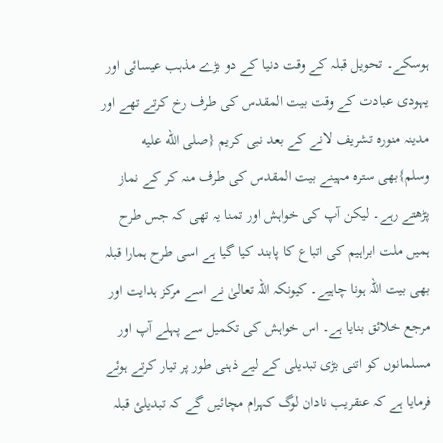ہوسکے۔ تحویل قبلہ کے وقت دنیا کے دو بڑے مذہب عیسائی اور یہودی عبادت کے وقت بیت المقدس کی طرف رخ کرتے تھے اور مدینہ منورہ تشریف لانے کے بعد نبی کریم {صلى الله عليه وسلم}بھی سترہ مہینے بیت المقدس کی طرف منہ کر کے نماز پڑھتے رہے۔ لیکن آپ کی خواہش اور تمنا یہ تھی کہ جس طرح ہمیں ملت ابراہیم کی اتباع کا پابند کیا گیا ہے اسی طرح ہمارا قبلہ بھی بیت اللہ ہونا چاہیے۔ کیونکہ اللہ تعالیٰ نے اسے مرکز ہدایت اور مرجع خلائق بنایا ہے۔ اس خواہش کی تکمیل سے پہلے آپ اور مسلمانوں کو اتنی بڑی تبدیلی کے لیے ذہنی طور پر تیار کرتے ہوئے فرمایا ہے کہ عنقریب نادان لوگ کہرام مچائیں گے کہ تبدیلئ قبلہ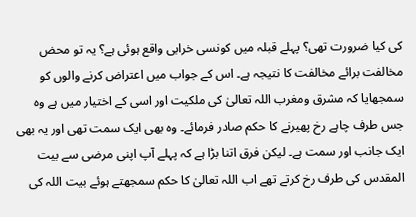کی کیا ضرورت تھی؟ پہلے قبلہ میں کونسی خرابی واقع ہوئی ہے؟ یہ تو محض مخالفت برائے مخالفت کا نتیجہ ہے۔ اس کے جواب میں اعتراض کرنے والوں کو سمجھایا کہ مشرق ومغرب اللہ تعالیٰ کی ملکیت اور اسی کے اختیار میں ہے وہ جس طرف چاہے رخ پھیرنے کا حکم صادر فرمائے۔ وہ بھی ایک سمت تھی اور یہ بھی ایک جانب اور سمت ہے۔ لیکن فرق اتنا بڑا ہے کہ پہلے آپ اپنی مرضی سے بیت المقدس کی طرف رخ کرتے تھے اب اللہ تعالیٰ کا حکم سمجھتے ہوئے بیت اللہ کی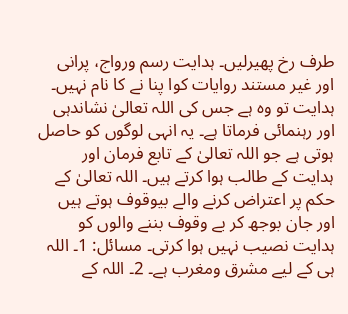طرف رخ پھیرلیں۔ ہدایت رسم ورواج، پرانی اور غیر مستند روایات کوا پنا نے کا نام نہیں۔ ہدایت تو وہ ہے جس کی اللہ تعالیٰ نشاندہی اور رہنمائی فرماتا ہے۔ یہ انہی لوگوں کو حاصل ہوتی ہے جو اللہ تعالیٰ کے تابع فرمان اور ہدایت کے طالب ہوا کرتے ہیں۔ اللہ تعالیٰ کے حکم پر اعتراض کرنے والے بیوقوف ہوتے ہیں اور جان بوجھ کر بے وقوف بننے والوں کو ہدایت نصیب نہیں ہوا کرتی۔ مسائل: 1۔ اللہ ہی کے لیے مشرق ومغرب ہے۔ 2۔ اللہ کے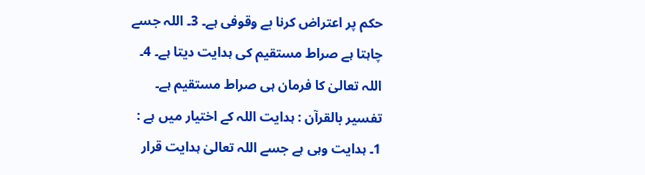حکم پر اعتراض کرنا بے وقوفی ہے۔ 3۔ اللہ جسے چاہتا ہے صراط مستقیم کی ہدایت دیتا ہے۔ 4۔ اللہ تعالیٰ کا فرمان ہی صراط مستقیم ہے۔ تفسیر بالقرآن : ہدایت اللہ کے اختیار میں ہے : 1۔ ہدایت وہی ہے جسے اللہ تعالیٰ ہدایت قرار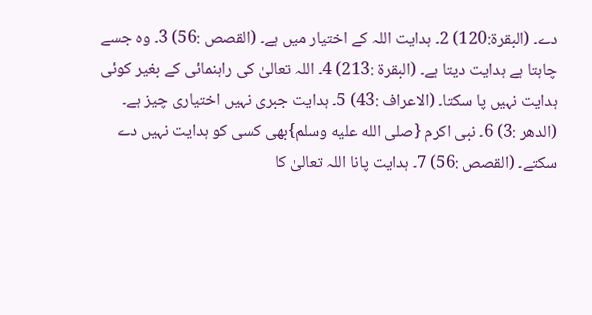دے۔ (البقرۃ:120) 2۔ ہدایت اللہ کے اختیار میں ہے۔ (القصص :56) 3۔ وہ جسے چاہتا ہے ہدایت دیتا ہے۔ (البقرۃ :213) 4۔ اللہ تعالیٰ کی راہنمائی کے بغیر کوئی ہدایت نہیں پا سکتا۔ (الاعراف :43) 5۔ ہدایت جبری نہیں اختیاری چیز ہے۔ (الدھر :3) 6۔ نبی اکرم {صلى الله عليه وسلم}بھی کسی کو ہدایت نہیں دے سکتے۔ (القصص :56) 7۔ ہدایت پانا اللہ تعالیٰ کا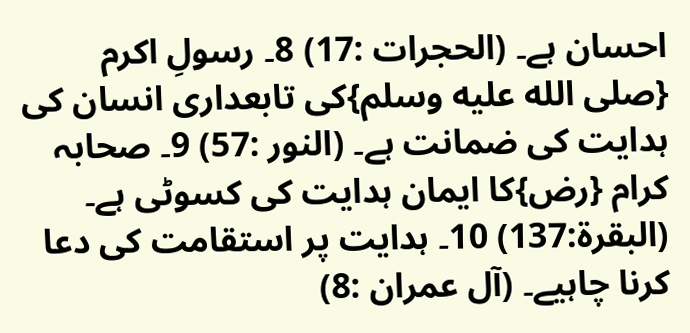احسان ہے۔ (الحجرات :17) 8۔ رسولِ اکرم {صلى الله عليه وسلم}کی تابعداری انسان کی ہدایت کی ضمانت ہے۔ (النور :57) 9۔ صحابہ کرام {رض}کا ایمان ہدایت کی کسوٹی ہے۔ (البقرۃ:137) 10۔ ہدایت پر استقامت کی دعا کرنا چاہیے۔ (آل عمران :8)